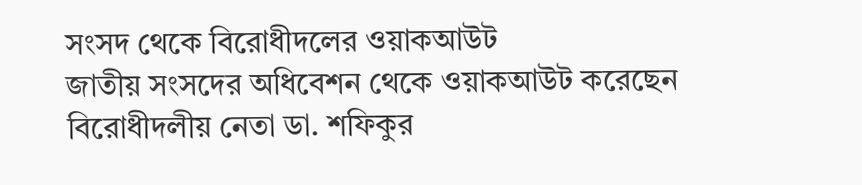সংসদ থেকে বিরোধীদলের ওয়াকআউট
জাতীয় সংসদের অধিবেশন থেকে ওয়াকআউট করেছেন বিরোধীদলীয় নেতা ডা. শফিকুর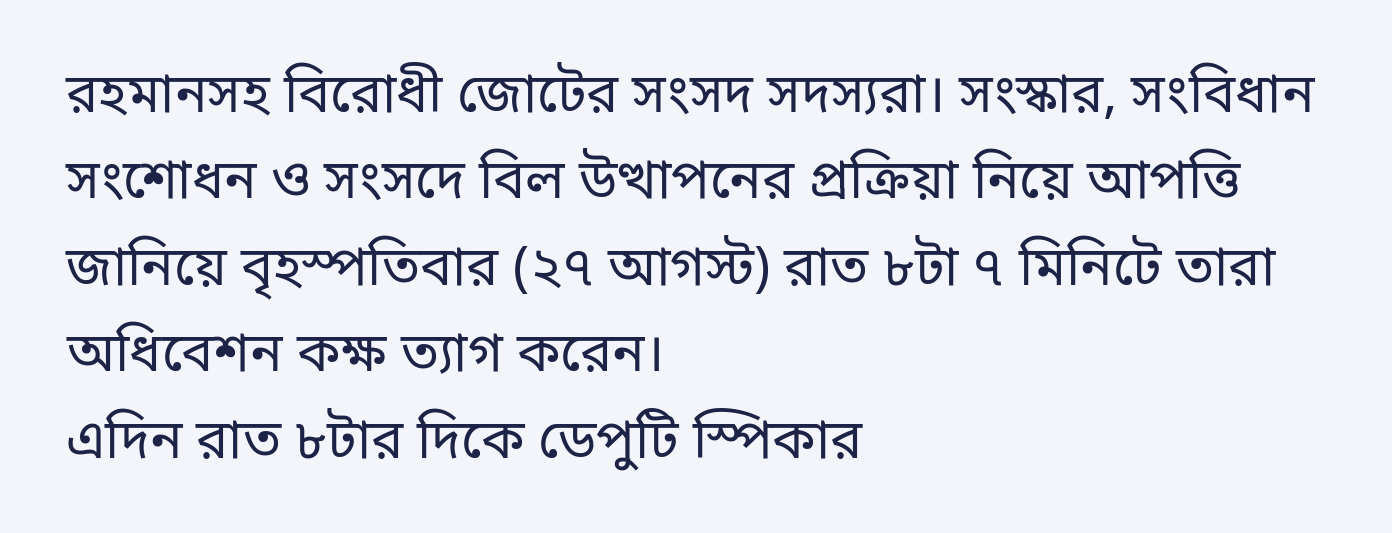রহমানসহ বিরোধী জোটের সংসদ সদস্যরা। সংস্কার, সংবিধান সংশোধন ও সংসদে বিল উত্থাপনের প্রক্রিয়া নিয়ে আপত্তি জানিয়ে বৃহস্পতিবার (২৭ আগস্ট) রাত ৮টা ৭ মিনিটে তারা অধিবেশন কক্ষ ত্যাগ করেন।
এদিন রাত ৮টার দিকে ডেপুটি স্পিকার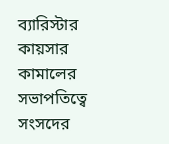ব্যারিস্টার কায়সার কামালের সভাপতিত্বে সংসদের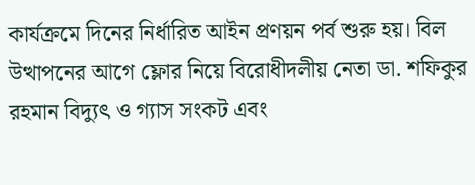কার্যক্রমে দিনের নির্ধারিত আইন প্রণয়ন পর্ব শুরু হয়। বিল উত্থাপনের আগে ফ্লোর নিয়ে বিরোধীদলীয় নেতা ডা. শফিকুর রহমান বিদ্যুৎ ও গ্যাস সংকট এবং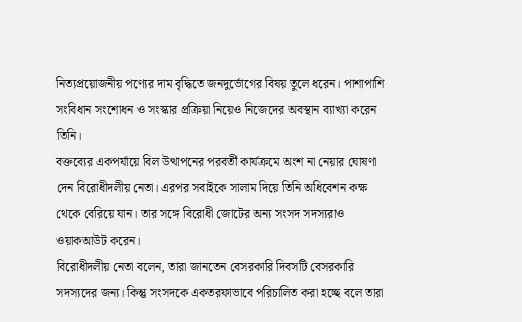নিত্যপ্রয়োজনীয় পণ্যের দাম বৃদ্ধিতে জনদুর্ভোগের বিষয় তুলে ধরেন। পাশাপাশি সংবিধান সংশোধন ও সংস্কার প্রক্রিয়া নিয়েও নিজেদের অবস্থান ব্যাখ্যা করেন তিনি।
বক্তব্যের একপর্যায়ে বিল উত্থাপনের পরবর্তী কার্যক্রমে অংশ না নেয়ার ঘোষণা দেন বিরোধীদলীয় নেতা। এরপর সবাইকে সালাম দিয়ে তিনি অধিবেশন কক্ষ থেকে বেরিয়ে যান। তার সঙ্গে বিরোধী জোটের অন্য সংসদ সদস্যরাও ওয়াকআউট করেন।
বিরোধীদলীয় নেতা বলেন, তারা জানতেন বেসরকারি দিবসটি বেসরকারি সদস্যদের জন্য। কিন্তু সংসদকে একতরফাভাবে পরিচালিত করা হচ্ছে বলে তারা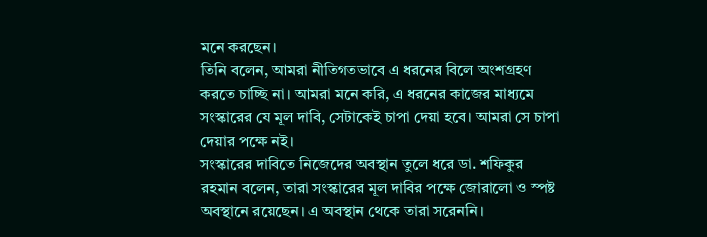মনে করছেন।
তিনি বলেন, আমরা নীতিগতভাবে এ ধরনের বিলে অংশগ্রহণ করতে চাচ্ছি না। আমরা মনে করি, এ ধরনের কাজের মাধ্যমে সংস্কারের যে মূল দাবি, সেটাকেই চাপা দেয়া হবে। আমরা সে চাপা দেয়ার পক্ষে নই।
সংস্কারের দাবিতে নিজেদের অবস্থান তুলে ধরে ডা. শফিকুর রহমান বলেন, তারা সংস্কারের মূল দাবির পক্ষে জোরালো ও স্পষ্ট অবস্থানে রয়েছেন। এ অবস্থান থেকে তারা সরেননি।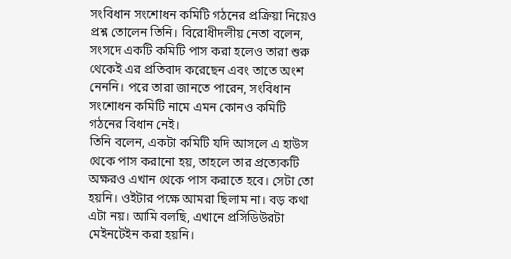সংবিধান সংশোধন কমিটি গঠনের প্রক্রিয়া নিয়েও প্রশ্ন তোলেন তিনি। বিরোধীদলীয় নেতা বলেন, সংসদে একটি কমিটি পাস করা হলেও তারা শুরু থেকেই এর প্রতিবাদ করেছেন এবং তাতে অংশ নেননি। পরে তারা জানতে পারেন, সংবিধান সংশোধন কমিটি নামে এমন কোনও কমিটি গঠনের বিধান নেই।
তিনি বলেন, একটা কমিটি যদি আসলে এ হাউস থেকে পাস করানো হয়, তাহলে তার প্রত্যেকটি অক্ষরও এখান থেকে পাস করাতে হবে। সেটা তো হয়নি। ওইটার পক্ষে আমরা ছিলাম না। বড় কথা এটা নয়। আমি বলছি, এখানে প্রসিডিউরটা মেইনটেইন করা হয়নি।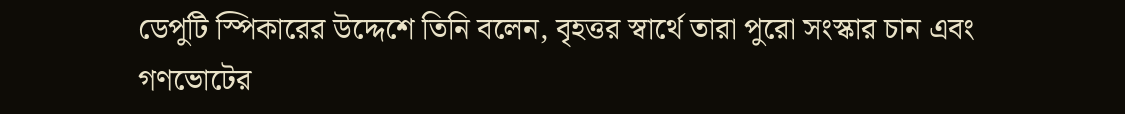ডেপুটি স্পিকারের উদ্দেশে তিনি বলেন, বৃহত্তর স্বার্থে তারা পুরো সংস্কার চান এবং গণভোটের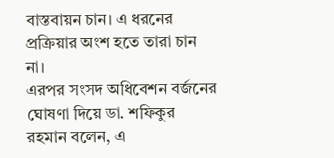বাস্তবায়ন চান। এ ধরনের প্রক্রিয়ার অংশ হতে তারা চান না।
এরপর সংসদ অধিবেশন বর্জনের ঘোষণা দিয়ে ডা. শফিকুর রহমান বলেন, এ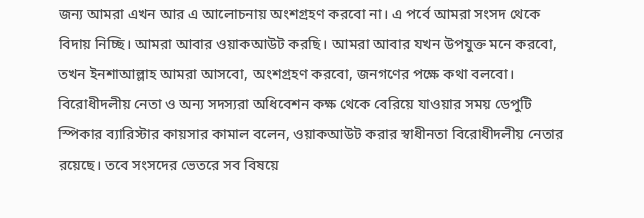জন্য আমরা এখন আর এ আলোচনায় অংশগ্রহণ করবো না। এ পর্বে আমরা সংসদ থেকে বিদায় নিচ্ছি। আমরা আবার ওয়াকআউট করছি। আমরা আবার যখন উপযুক্ত মনে করবো, তখন ইনশাআল্লাহ আমরা আসবো, অংশগ্রহণ করবো, জনগণের পক্ষে কথা বলবো।
বিরোধীদলীয় নেতা ও অন্য সদস্যরা অধিবেশন কক্ষ থেকে বেরিয়ে যাওয়ার সময় ডেপুটি স্পিকার ব্যারিস্টার কায়সার কামাল বলেন, ওয়াকআউট করার স্বাধীনতা বিরোধীদলীয় নেতার রয়েছে। তবে সংসদের ভেতরে সব বিষয়ে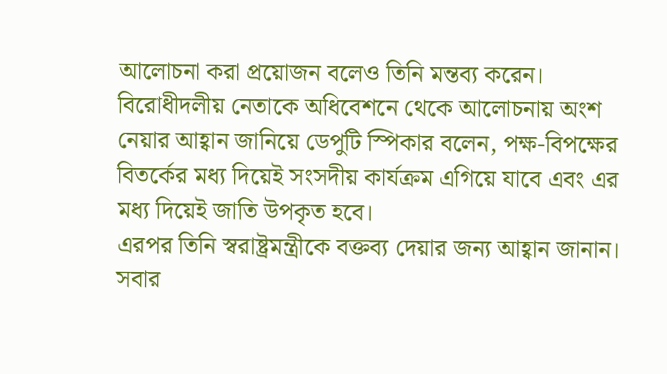আলোচনা করা প্রয়োজন বলেও তিনি মন্তব্য করেন।
বিরোধীদলীয় নেতাকে অধিবেশনে থেকে আলোচনায় অংশ নেয়ার আহ্বান জানিয়ে ডেপুটি স্পিকার বলেন, পক্ষ-বিপক্ষের বিতর্কের মধ্য দিয়েই সংসদীয় কার্যক্রম এগিয়ে যাবে এবং এর মধ্য দিয়েই জাতি উপকৃত হবে।
এরপর তিনি স্বরাষ্ট্রমন্ত্রীকে বক্তব্য দেয়ার জন্য আহ্বান জানান।
সবার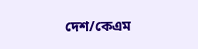দেশ/কেএম